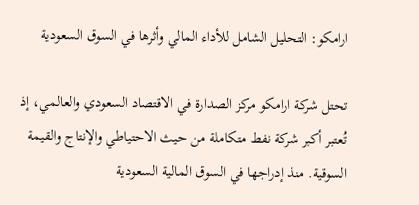ارامكو: التحليل الشامل للأداء المالي وأثرها في السوق السعودية

تحتل شركة ارامكو مركز الصدارة في الاقتصاد السعودي والعالمي، إذ تُعتبر أكبر شركة نفط متكاملة من حيث الاحتياطي والإنتاج والقيمة السوقية. منذ إدراجها في السوق المالية السعودية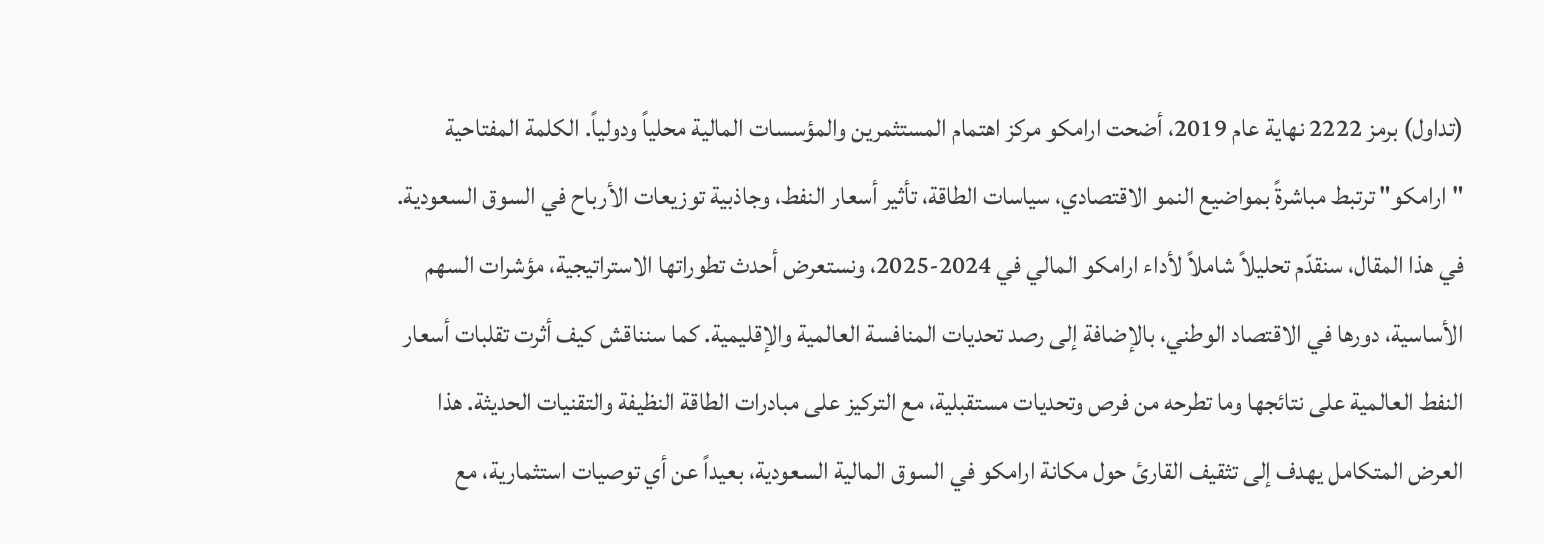(تداول) برمز 2222 نهاية عام 2019، أضحت ارامكو مركز اهتمام المستثمرين والمؤسسات المالية محلياً ودولياً. الكلمة المفتاحية "ارامكو" ترتبط مباشرةً بمواضيع النمو الاقتصادي، سياسات الطاقة، تأثير أسعار النفط، وجاذبية توزيعات الأرباح في السوق السعودية. في هذا المقال، سنقدّم تحليلاً شاملاً لأداء ارامكو المالي في 2024-2025، ونستعرض أحدث تطوراتها الاستراتيجية، مؤشرات السهم الأساسية، دورها في الاقتصاد الوطني، بالإضافة إلى رصد تحديات المنافسة العالمية والإقليمية. كما سنناقش كيف أثرت تقلبات أسعار النفط العالمية على نتائجها وما تطرحه من فرص وتحديات مستقبلية، مع التركيز على مبادرات الطاقة النظيفة والتقنيات الحديثة. هذا العرض المتكامل يهدف إلى تثقيف القارئ حول مكانة ارامكو في السوق المالية السعودية، بعيداً عن أي توصيات استثمارية، مع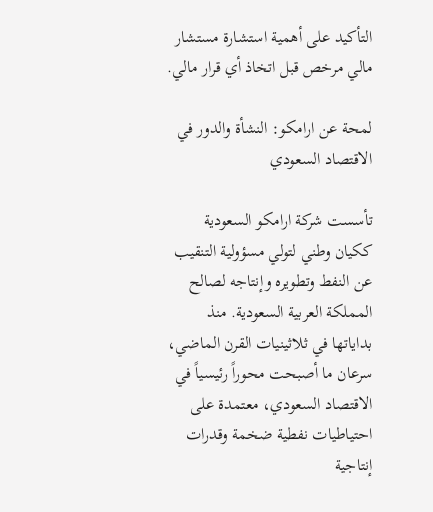التأكيد على أهمية استشارة مستشار مالي مرخص قبل اتخاذ أي قرار مالي.

لمحة عن ارامكو: النشأة والدور في الاقتصاد السعودي

تأسست شركة ارامكو السعودية ككيان وطني لتولي مسؤولية التنقيب عن النفط وتطويره وإنتاجه لصالح المملكة العربية السعودية. منذ بداياتها في ثلاثينيات القرن الماضي، سرعان ما أصبحت محوراً رئيسياً في الاقتصاد السعودي، معتمدة على احتياطيات نفطية ضخمة وقدرات إنتاجية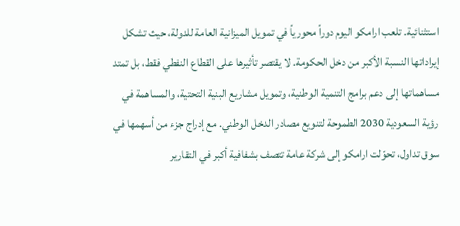استثنائية. تلعب ارامكو اليوم دوراً محورياً في تمويل الميزانية العامة للدولة، حيث تشكل إيراداتها النسبة الأكبر من دخل الحكومة. لا يقتصر تأثيرها على القطاع النفطي فقط، بل تمتد مساهماتها إلى دعم برامج التنمية الوطنية، وتمويل مشاريع البنية التحتية، والمساهمة في رؤية السعودية 2030 الطموحة لتنويع مصادر الدخل الوطني. مع إدراج جزء من أسهمها في سوق تداول، تحوّلت ارامكو إلى شركة عامة تتصف بشفافية أكبر في التقارير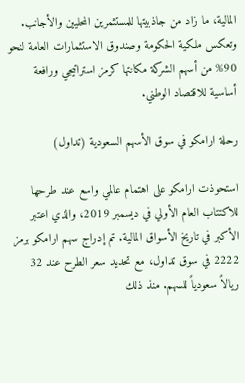المالية، ما زاد من جاذبيتها للمستثمرين المحليين والأجانب. وتعكس ملكية الحكومة وصندوق الاستثمارات العامة لنحو 90% من أسهم الشركة مكانتها كرمز استراتيجي ورافعة أساسية للاقتصاد الوطني.

رحلة ارامكو في سوق الأسهم السعودية (تداول)

استحوذت ارامكو على اهتمام عالمي واسع عند طرحها للاكتتاب العام الأولي في ديسمبر 2019، والذي اعتبر الأكبر في تاريخ الأسواق المالية. تم إدراج سهم ارامكو برمز 2222 في سوق تداول، مع تحديد سعر الطرح عند 32 ريالاً سعودياً للسهم. منذ ذلك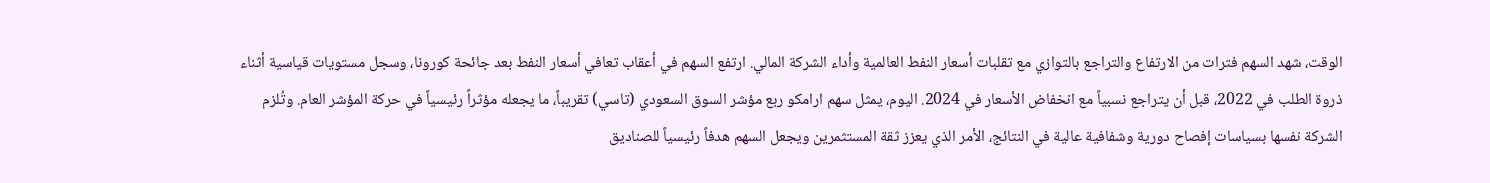الوقت، شهد السهم فترات من الارتفاع والتراجع بالتوازي مع تقلبات أسعار النفط العالمية وأداء الشركة المالي. ارتفع السهم في أعقاب تعافي أسعار النفط بعد جائحة كورونا، وسجل مستويات قياسية أثناء ذروة الطلب في 2022، قبل أن يتراجع نسبياً مع انخفاض الأسعار في 2024. اليوم، يمثل سهم ارامكو ربع مؤشر السوق السعودي (تاسي) تقريباً، ما يجعله مؤثراً رئيسياً في حركة المؤشر العام. وتُلزم الشركة نفسها بسياسات إفصاح دورية وشفافية عالية في النتائج، الأمر الذي يعزز ثقة المستثمرين ويجعل السهم هدفاً رئيسياً للصناديق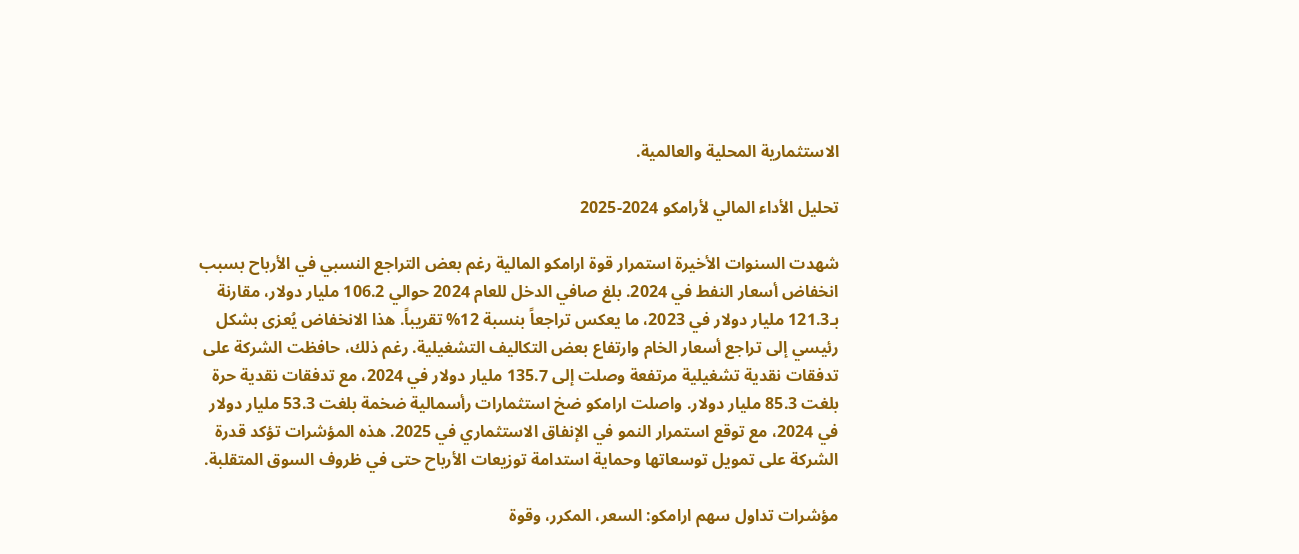الاستثمارية المحلية والعالمية.

تحليل الأداء المالي لأرامكو 2024-2025

شهدت السنوات الأخيرة استمرار قوة ارامكو المالية رغم بعض التراجع النسبي في الأرباح بسبب انخفاض أسعار النفط في 2024. بلغ صافي الدخل للعام 2024 حوالي 106.2 مليار دولار، مقارنة بـ121.3 مليار دولار في 2023، ما يعكس تراجعاً بنسبة 12% تقريباً. هذا الانخفاض يُعزى بشكل رئيسي إلى تراجع أسعار الخام وارتفاع بعض التكاليف التشغيلية. رغم ذلك، حافظت الشركة على تدفقات نقدية تشغيلية مرتفعة وصلت إلى 135.7 مليار دولار في 2024، مع تدفقات نقدية حرة بلغت 85.3 مليار دولار. واصلت ارامكو ضخ استثمارات رأسمالية ضخمة بلغت 53.3 مليار دولار في 2024، مع توقع استمرار النمو في الإنفاق الاستثماري في 2025. هذه المؤشرات تؤكد قدرة الشركة على تمويل توسعاتها وحماية استدامة توزيعات الأرباح حتى في ظروف السوق المتقلبة.

مؤشرات تداول سهم ارامكو: السعر، المكرر، وقوة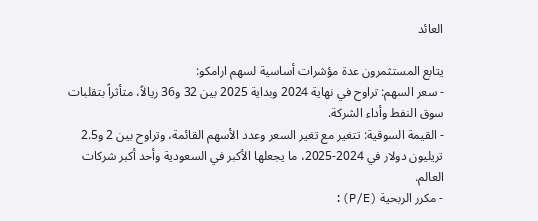العائد

يتابع المستثمرون عدة مؤشرات أساسية لسهم ارامكو:
- سعر السهم: تراوح في نهاية 2024 وبداية 2025 بين 32 و36 ريالاً، متأثراً بتقلبات سوق النفط وأداء الشركة.
- القيمة السوقية: تتغير مع تغير السعر وعدد الأسهم القائمة، وتراوح بين 2 و2.5 تريليون دولار في 2024-2025، ما يجعلها الأكبر في السعودية وأحد أكبر شركات العالم.
- مكرر الربحية (P/E):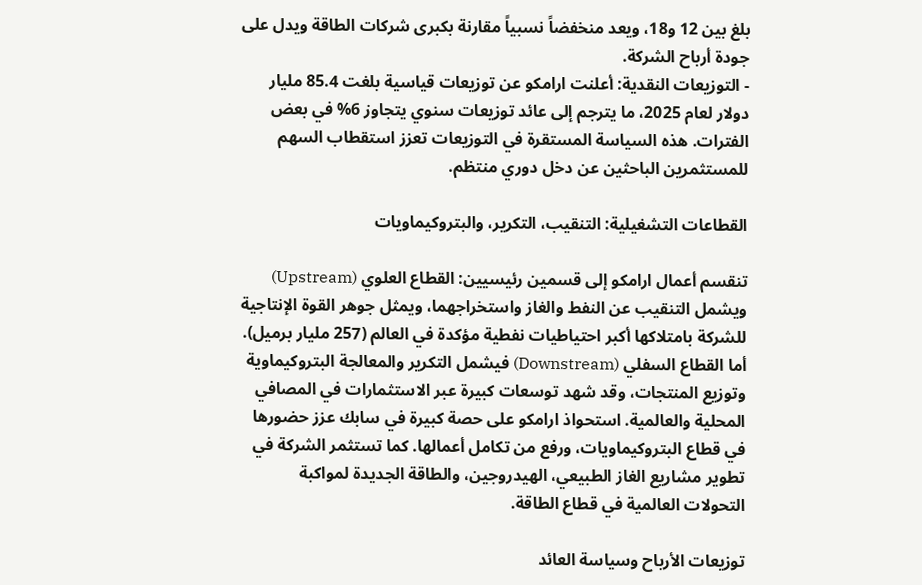بلغ بين 12 و18، ويعد منخفضاً نسبياً مقارنة بكبرى شركات الطاقة ويدل على جودة أرباح الشركة.
- التوزيعات النقدية: أعلنت ارامكو عن توزيعات قياسية بلغت 85.4 مليار دولار لعام 2025، ما يترجم إلى عائد توزيعات سنوي يتجاوز 6% في بعض الفترات. هذه السياسة المستقرة في التوزيعات تعزز استقطاب السهم للمستثمرين الباحثين عن دخل دوري منتظم.

القطاعات التشغيلية: التنقيب، التكرير، والبتروكيماويات

تنقسم أعمال ارامكو إلى قسمين رئيسيين: القطاع العلوي (Upstream) ويشمل التنقيب عن النفط والغاز واستخراجهما، ويمثل جوهر القوة الإنتاجية للشركة بامتلاكها أكبر احتياطيات نفطية مؤكدة في العالم (257 مليار برميل). أما القطاع السفلي (Downstream) فيشمل التكرير والمعالجة البتروكيماوية وتوزيع المنتجات، وقد شهد توسعات كبيرة عبر الاستثمارات في المصافي المحلية والعالمية. استحواذ ارامكو على حصة كبيرة في سابك عزز حضورها في قطاع البتروكيماويات، ورفع من تكامل أعمالها. كما تستثمر الشركة في تطوير مشاريع الغاز الطبيعي، الهيدروجين، والطاقة الجديدة لمواكبة التحولات العالمية في قطاع الطاقة.

توزيعات الأرباح وسياسة العائد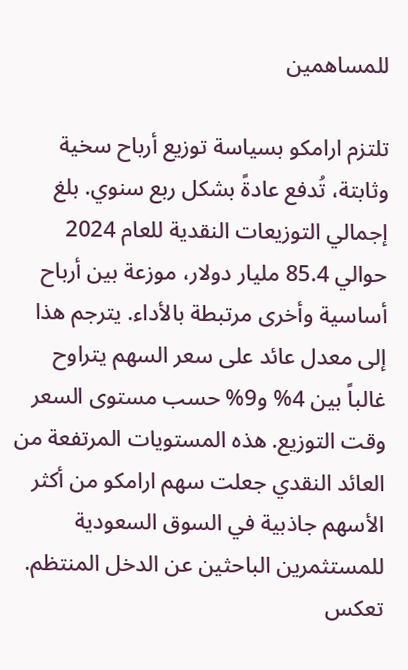للمساهمين

تلتزم ارامكو بسياسة توزيع أرباح سخية وثابتة، تُدفع عادةً بشكل ربع سنوي. بلغ إجمالي التوزيعات النقدية للعام 2024 حوالي 85.4 مليار دولار، موزعة بين أرباح أساسية وأخرى مرتبطة بالأداء. يترجم هذا إلى معدل عائد على سعر السهم يتراوح غالباً بين 4% و9% حسب مستوى السعر وقت التوزيع. هذه المستويات المرتفعة من العائد النقدي جعلت سهم ارامكو من أكثر الأسهم جاذبية في السوق السعودية للمستثمرين الباحثين عن الدخل المنتظم. تعكس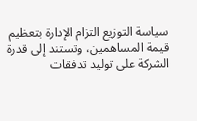سياسة التوزيع التزام الإدارة بتعظيم قيمة المساهمين، وتستند إلى قدرة الشركة على توليد تدفقات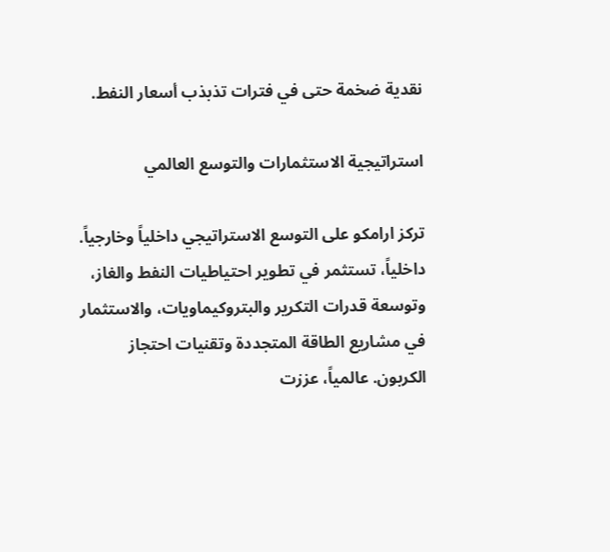نقدية ضخمة حتى في فترات تذبذب أسعار النفط.

استراتيجية الاستثمارات والتوسع العالمي

تركز ارامكو على التوسع الاستراتيجي داخلياً وخارجياً. داخلياً، تستثمر في تطوير احتياطيات النفط والغاز، وتوسعة قدرات التكرير والبتروكيماويات، والاستثمار في مشاريع الطاقة المتجددة وتقنيات احتجاز الكربون. عالمياً، عززت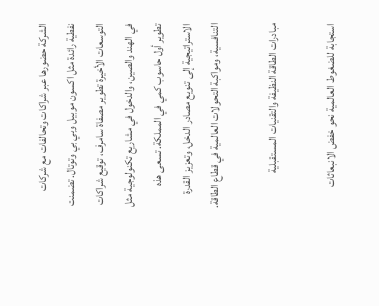الشركة حضورها عبر شراكات وتحالفات مع شركات نفطية رائدة مثل اكسون موبيل وبي بي وتوتال. تضمنت التوسعات الأخيرة تطوير مصفاة سامرف، توقيع شراكات في الهند والصين، والدخول في مشاريع تكنولوجية مثل تطوير أول حاسوب كمي في المملكة. تسعى هذه الاستراتيجية إلى تنويع مصادر الدخل، وتعزيز القدرة التنافسية، ومواكبة التحولات العالمية في قطاع الطاقة.

مبادرات الطاقة النظيفة والتقنيات المستقبلية

استجابة للضغوط العالمية نحو خفض الانبعاثات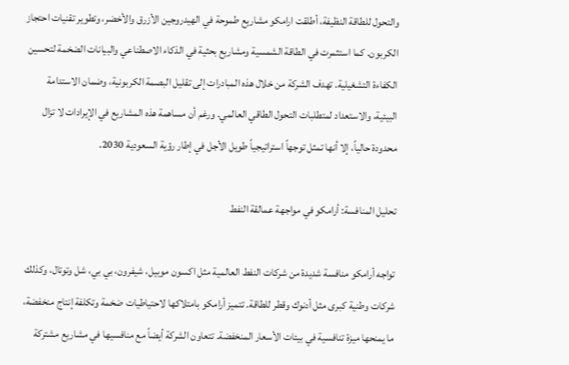والتحول للطاقة النظيفة، أطلقت ارامكو مشاريع طموحة في الهيدروجين الأزرق والأخضر، وتطوير تقنيات احتجاز الكربون. كما استثمرت في الطاقة الشمسية ومشاريع بحثية في الذكاء الاصطناعي والبيانات الضخمة لتحسين الكفاءة التشغيلية. تهدف الشركة من خلال هذه المبادرات إلى تقليل البصمة الكربونية، وضمان الاستدامة البيئية، والاستعداد لمتطلبات التحول الطاقي العالمي. ورغم أن مساهمة هذه المشاريع في الإيرادات لا تزال محدودة حالياً، إلا أنها تمثل توجهاً استراتيجياً طويل الأجل في إطار رؤية السعودية 2030.

تحليل المنافسة: أرامكو في مواجهة عمالقة النفط

تواجه أرامكو منافسة شديدة من شركات النفط العالمية مثل اكسون موبيل، شيفرون، بي بي، شل وتوتال، وكذلك شركات وطنية كبرى مثل أدنوك وقطر للطاقة. تتميز أرامكو بامتلاكها لاحتياطيات ضخمة وتكلفة إنتاج منخفضة، ما يمنحها ميزة تنافسية في بيئات الأسعار المنخفضة. تتعاون الشركة أيضاً مع منافسيها في مشاريع مشتركة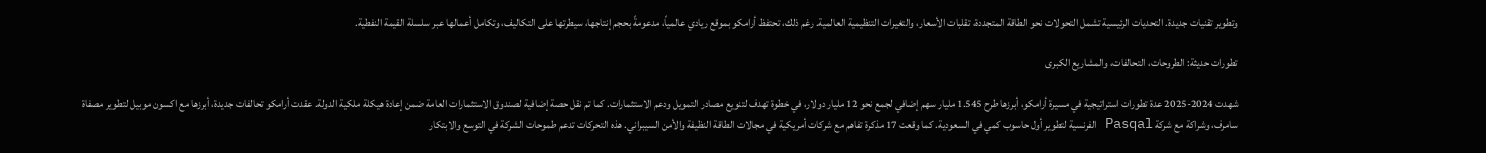وتطوير تقنيات جديدة. التحديات الرئيسية تشمل التحولات نحو الطاقة المتجددة، تقلبات الأسعار، والتغيرات التنظيمية العالمية. رغم ذلك، تحتفظ أرامكو بموقع ريادي عالمياً، مدعومةً بحجم إنتاجها، سيطرتها على التكاليف، وتكامل أعمالها عبر سلسلة القيمة النفطية.

تطورات حديثة: الطروحات، التحالفات، والمشاريع الكبرى

شهدت 2024-2025 عدة تطورات استراتيجية في مسيرة أرامكو، أبرزها طرح 1.545 مليار سهم إضافي لجمع نحو 12 مليار دولار، في خطوة تهدف لتنويع مصادر التمويل ودعم الاستثمارات. كما تم نقل حصة إضافية لصندوق الاستثمارات العامة ضمن إعادة هيكلة ملكية الدولة. عقدت أرامكو تحالفات جديدة، أبرزها مع اكسون موبيل لتطوير مصفاة سامرف، وشراكة مع شركة Pasqal الفرنسية لتطوير أول حاسوب كمي في السعودية. كما وقعت 17 مذكرة تفاهم مع شركات أمريكية في مجالات الطاقة النظيفة والأمن السيبراني. هذه التحركات تدعم طموحات الشركة في التوسع والابتكار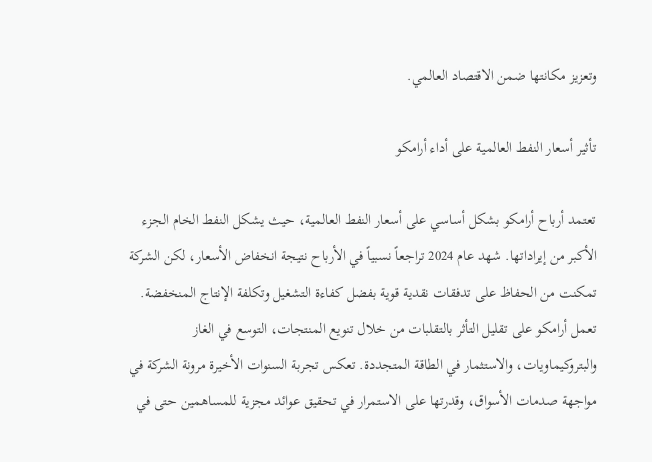وتعزيز مكانتها ضمن الاقتصاد العالمي.

تأثير أسعار النفط العالمية على أداء أرامكو

تعتمد أرباح أرامكو بشكل أساسي على أسعار النفط العالمية، حيث يشكل النفط الخام الجزء الأكبر من إيراداتها. شهد عام 2024 تراجعاً نسبياً في الأرباح نتيجة انخفاض الأسعار، لكن الشركة تمكنت من الحفاظ على تدفقات نقدية قوية بفضل كفاءة التشغيل وتكلفة الإنتاج المنخفضة. تعمل أرامكو على تقليل التأثر بالتقلبات من خلال تنويع المنتجات، التوسع في الغاز والبتروكيماويات، والاستثمار في الطاقة المتجددة. تعكس تجربة السنوات الأخيرة مرونة الشركة في مواجهة صدمات الأسواق، وقدرتها على الاستمرار في تحقيق عوائد مجزية للمساهمين حتى في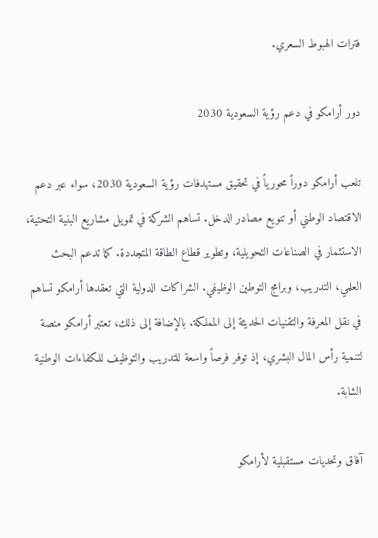فترات الهبوط السعري.

دور أرامكو في دعم رؤية السعودية 2030

تلعب أرامكو دوراً محورياً في تحقيق مستهدفات رؤية السعودية 2030، سواء عبر دعم الاقتصاد الوطني أو تنويع مصادر الدخل. تساهم الشركة في تمويل مشاريع البنية التحتية، الاستثمار في الصناعات التحويلية، وتطوير قطاع الطاقة المتجددة. كما تدعم البحث العلمي، التدريب، وبرامج التوطين الوظيفي. الشراكات الدولية التي تعقدها أرامكو تساهم في نقل المعرفة والتقنيات الحديثة إلى المملكة. بالإضافة إلى ذلك، تعتبر أرامكو منصة لتنمية رأس المال البشري، إذ توفر فرصاً واسعة للتدريب والتوظيف للكفاءات الوطنية الشابة.

آفاق وتحديات مستقبلية لأرامكو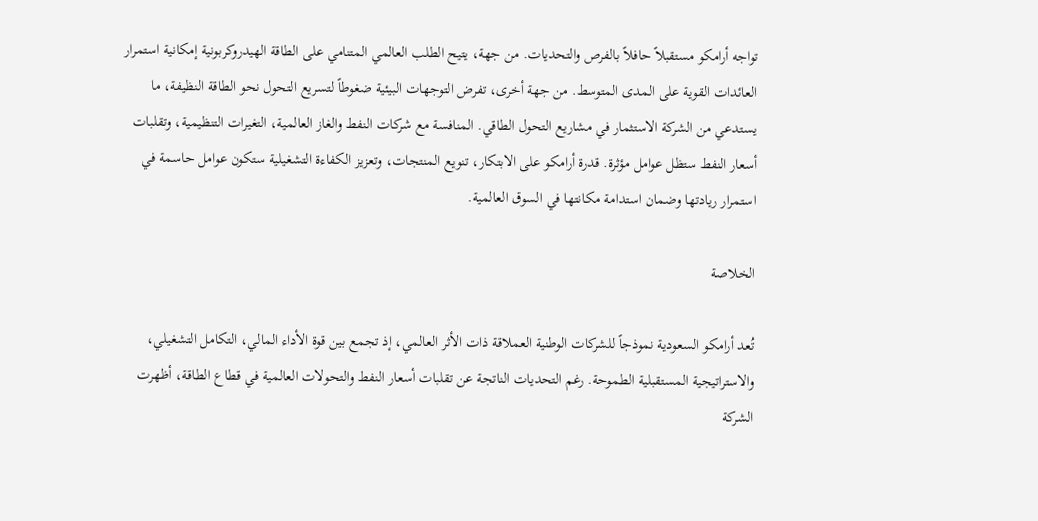تواجه أرامكو مستقبلاً حافلاً بالفرص والتحديات. من جهة، يتيح الطلب العالمي المتنامي على الطاقة الهيدروكربونية إمكانية استمرار العائدات القوية على المدى المتوسط. من جهة أخرى، تفرض التوجهات البيئية ضغوطاً لتسريع التحول نحو الطاقة النظيفة، ما يستدعي من الشركة الاستثمار في مشاريع التحول الطاقي. المنافسة مع شركات النفط والغاز العالمية، التغيرات التنظيمية، وتقلبات أسعار النفط ستظل عوامل مؤثرة. قدرة أرامكو على الابتكار، تنويع المنتجات، وتعزيز الكفاءة التشغيلية ستكون عوامل حاسمة في استمرار ريادتها وضمان استدامة مكانتها في السوق العالمية.

الخلاصة

تُعد أرامكو السعودية نموذجاً للشركات الوطنية العملاقة ذات الأثر العالمي، إذ تجمع بين قوة الأداء المالي، التكامل التشغيلي، والاستراتيجية المستقبلية الطموحة. رغم التحديات الناتجة عن تقلبات أسعار النفط والتحولات العالمية في قطاع الطاقة، أظهرت الشركة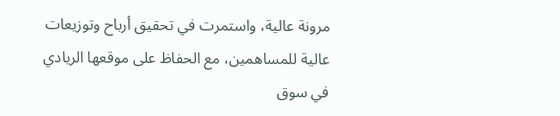مرونة عالية، واستمرت في تحقيق أرباح وتوزيعات عالية للمساهمين، مع الحفاظ على موقعها الريادي في سوق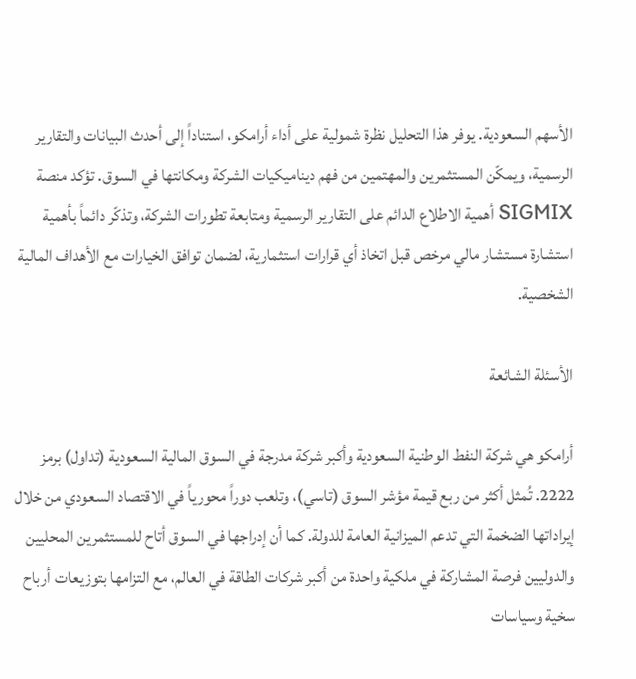الأسهم السعودية. يوفر هذا التحليل نظرة شمولية على أداء أرامكو، استناداً إلى أحدث البيانات والتقارير الرسمية، ويمكّن المستثمرين والمهتمين من فهم ديناميكيات الشركة ومكانتها في السوق. تؤكد منصة SIGMIX أهمية الاطلاع الدائم على التقارير الرسمية ومتابعة تطورات الشركة، وتذكّر دائماً بأهمية استشارة مستشار مالي مرخص قبل اتخاذ أي قرارات استثمارية، لضمان توافق الخيارات مع الأهداف المالية الشخصية.

الأسئلة الشائعة

أرامكو هي شركة النفط الوطنية السعودية وأكبر شركة مدرجة في السوق المالية السعودية (تداول) برمز 2222. تُمثل أكثر من ربع قيمة مؤشر السوق (تاسي)، وتلعب دوراً محورياً في الاقتصاد السعودي من خلال إيراداتها الضخمة التي تدعم الميزانية العامة للدولة. كما أن إدراجها في السوق أتاح للمستثمرين المحليين والدوليين فرصة المشاركة في ملكية واحدة من أكبر شركات الطاقة في العالم، مع التزامها بتوزيعات أرباح سخية وسياسات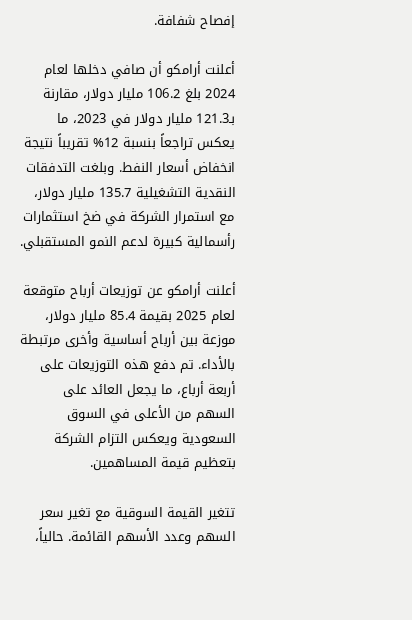إفصاح شفافة.

أعلنت أرامكو أن صافي دخلها لعام 2024 بلغ 106.2 مليار دولار، مقارنة بـ121.3 مليار دولار في 2023، ما يعكس تراجعاً بنسبة 12% تقريباً نتيجة انخفاض أسعار النفط. وبلغت التدفقات النقدية التشغيلية 135.7 مليار دولار، مع استمرار الشركة في ضخ استثمارات رأسمالية كبيرة لدعم النمو المستقبلي.

أعلنت أرامكو عن توزيعات أرباح متوقعة لعام 2025 بقيمة 85.4 مليار دولار، موزعة بين أرباح أساسية وأخرى مرتبطة بالأداء. تم دفع هذه التوزيعات على أربعة أرباع، ما يجعل العائد على السهم من الأعلى في السوق السعودية ويعكس التزام الشركة بتعظيم قيمة المساهمين.

تتغير القيمة السوقية مع تغير سعر السهم وعدد الأسهم القائمة. حالياً،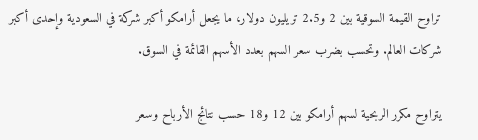تراوح القيمة السوقية بين 2 و2.5 تريليون دولار، ما يجعل أرامكو أكبر شركة في السعودية وإحدى أكبر شركات العالم. وتحسب بضرب سعر السهم بعدد الأسهم القائمة في السوق.

يتراوح مكرر الربحية لسهم أرامكو بين 12 و18 حسب نتائج الأرباح وسعر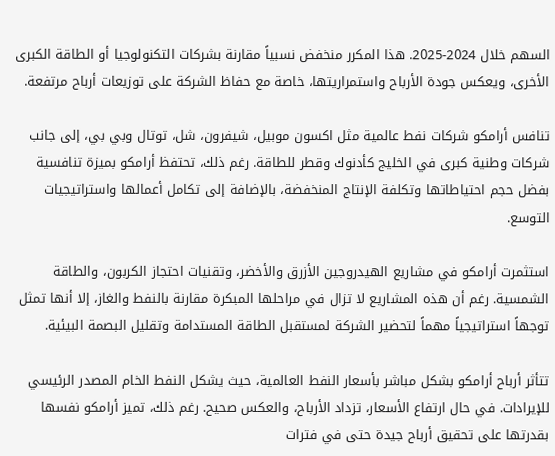السهم خلال 2024-2025. هذا المكرر منخفض نسبياً مقارنة بشركات التكنولوجيا أو الطاقة الكبرى الأخرى، ويعكس جودة الأرباح واستمراريتها، خاصة مع حفاظ الشركة على توزيعات أرباح مرتفعة.

تنافس أرامكو شركات نفط عالمية مثل اكسون موبيل، شيفرون، شل، توتال وبي بي، إلى جانب شركات وطنية كبرى في الخليج كأدنوك وقطر للطاقة. رغم ذلك، تحتفظ أرامكو بميزة تنافسية بفضل حجم احتياطاتها وتكلفة الإنتاج المنخفضة، بالإضافة إلى تكامل أعمالها واستراتيجيات التوسع.

استثمرت أرامكو في مشاريع الهيدروجين الأزرق والأخضر، وتقنيات احتجاز الكربون، والطاقة الشمسية. رغم أن هذه المشاريع لا تزال في مراحلها المبكرة مقارنة بالنفط والغاز، إلا أنها تمثل توجهاً استراتيجياً مهماً لتحضير الشركة لمستقبل الطاقة المستدامة وتقليل البصمة البيئية.

تتأثر أرباح أرامكو بشكل مباشر بأسعار النفط العالمية، حيث يشكل النفط الخام المصدر الرئيسي للإيرادات. في حال ارتفاع الأسعار، تزداد الأرباح، والعكس صحيح. رغم ذلك، تميز أرامكو نفسها بقدرتها على تحقيق أرباح جيدة حتى في فترات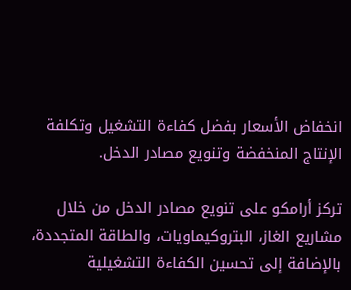انخفاض الأسعار بفضل كفاءة التشغيل وتكلفة الإنتاج المنخفضة وتنويع مصادر الدخل.

تركز أرامكو على تنويع مصادر الدخل من خلال مشاريع الغاز، البتروكيماويات، والطاقة المتجددة، بالإضافة إلى تحسين الكفاءة التشغيلية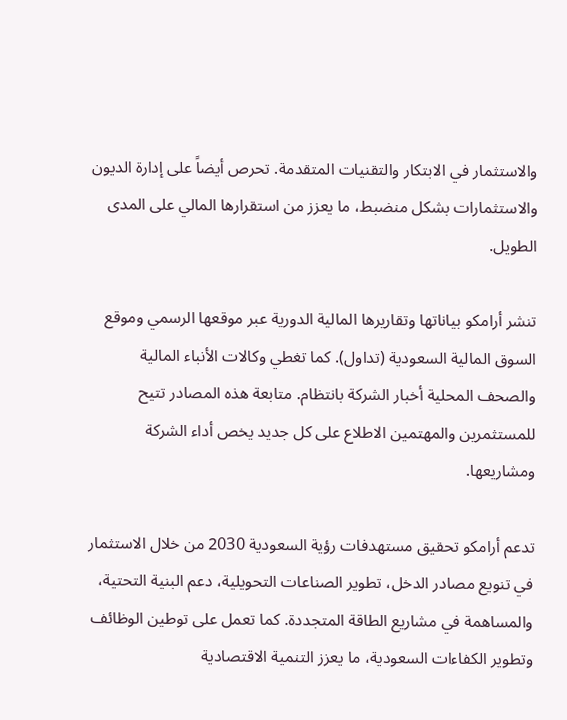والاستثمار في الابتكار والتقنيات المتقدمة. تحرص أيضاً على إدارة الديون والاستثمارات بشكل منضبط، ما يعزز من استقرارها المالي على المدى الطويل.

تنشر أرامكو بياناتها وتقاريرها المالية الدورية عبر موقعها الرسمي وموقع السوق المالية السعودية (تداول). كما تغطي وكالات الأنباء المالية والصحف المحلية أخبار الشركة بانتظام. متابعة هذه المصادر تتيح للمستثمرين والمهتمين الاطلاع على كل جديد يخص أداء الشركة ومشاريعها.

تدعم أرامكو تحقيق مستهدفات رؤية السعودية 2030 من خلال الاستثمار في تنويع مصادر الدخل، تطوير الصناعات التحويلية، دعم البنية التحتية، والمساهمة في مشاريع الطاقة المتجددة. كما تعمل على توطين الوظائف وتطوير الكفاءات السعودية، ما يعزز التنمية الاقتصادية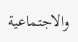والاجتماعية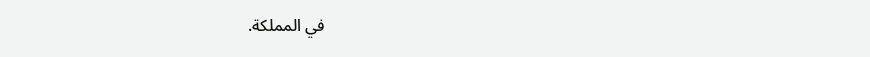في المملكة.